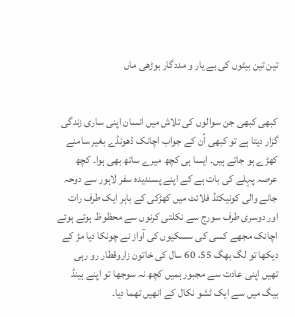تین تین بیٹوں کی بے یار و مددگار بوڑھی ماں


کبھی کبھی جن سوالوں کی تلاش میں انسان اپنی ساری زندگی گزار دیتا ہے تو کبھی اُن کے جواب اچانک ڈھونڈے بغیر سامنے کھڑے ہو جاتے ہیں۔ ایسا ہی کچھ میرے ساتھ بھی ہوا۔ کچھ عرصہ پہلے کی بات ہے کے اپنے پسندیدہ سفر لاہور سے دوحہ جانے والی کونیکٹڈ فلائٹ میں کھڑکی کے باہر ایک طرف رات اور دوسری طرف سورج سے نکلتی کرنوں سے محظوظ ہوتے ہوئے اچانک مجھے کسی کی سسکیوں کی آواز نے چونکا دیا مڑ کے دیکھا تو لگ بھگ 55، 60 سال کی خاتون زاروقطار رو رہی تھیں اپنی عادت سے مجبور ہمیں کچھ نہ سوجھا تو اپنے ہینڈ بیگ میں سے ایک ٹشو نکال کے انھیں تھما دیا۔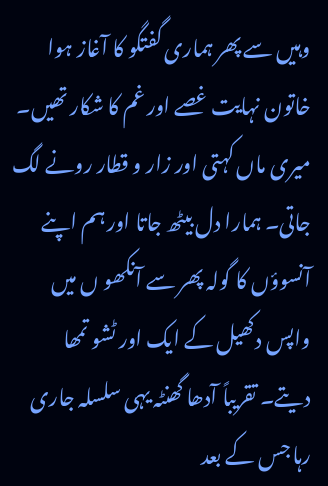وہیں سے پھر ہماری گفتگو کا آغاز ہوا خاتون نہایت غصے اور غم کا شکار تھیں۔ میری ماں کہتی اور زار و قطار رونے لگ جاتی۔ ہمارا دل بیٹھ جاتا اور ہم اپنے آنسوؤں کا گولہ پھر سے آنکھو ں میں واپس دکھیل کے ایک اور ٹشو تمھا دیتے۔ تقریباً آدھا گھنٹہ یہی سلسلہ جاری رہا جس کے بعد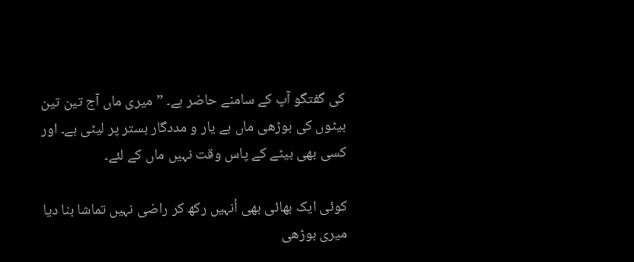کی گفتگو آپ کے سامنے حاضر ہے۔ ”میری ماں آج تین تین بیٹوں کی بوڑھی ماں بے یار و مددگار بستر پر لیٹی ہے۔ اور کسی بھی بیٹے کے پاس وقت نہیں ماں کے لئے۔

کوئی ایک بھائی بھی اُنہیں رکھ کر راضی نہیں تماشا بنا دیا میری بوڑھی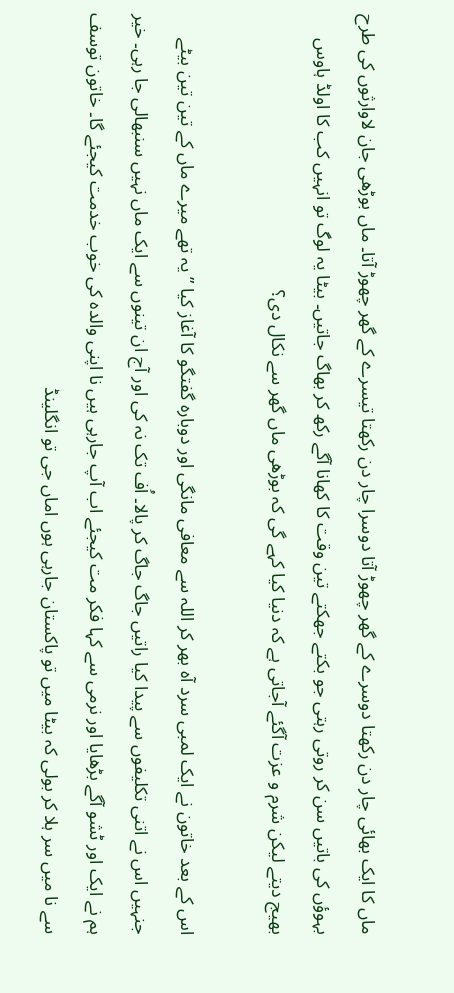ماں کا ایک بھائی چار دن رکھتا دوسرے کے گھر چھوڑ آتا دوسرا چار دن رکھتا تیسرے کے گھر چھوڑ آتا۔ ماں بوڑھی جان لاوارثوں کی طرح بہوؤں کی باتیں سن کر روتی رہتی جو بکتے جھکتے تین وقت کا کھانا آگے رکھ کر بھاگ جاتیں۔ بیٹا یہ لوگ تو انہیں کب کا اولڈ ہاوس بھیج دیتے لیکن شرم و عزت آگئے آجاتی ہے کہ دنیا کیا کہے گی کہ بوڑھی ماں گھر سے نکال دی؟

اس کے بعد خاتون نے ایک لمبی سرد آہ بھر کر اللہ سے معافی مانگی اور دوبارہ گفتگو کا آغاز کیا ”یہ تھے میرے ماں کے تین تین بیٹے جنہیں اس نے اتنی تکلیفوں سے پیدا کیا راتیں جاگ جاگ کر پالا۔ اُف تک نہ کی اور آج ان تینوں سے ایک ماں نہیں سنبھالی جا رہی۔ خیر ہم نے ایک اور ٹشو آگے بڑھایا اور نرمی سے کہا فکر مت کیجئے اب آپ جارہی ہیں نا اپنی والدہ کی خوب خدمت کیجئے گا۔ خاتون توسف سے نا میں سر ہلا کر بولی کہ بیٹا میں تو پاکستان جارہی ہوں اماں جی تو انگلینڈ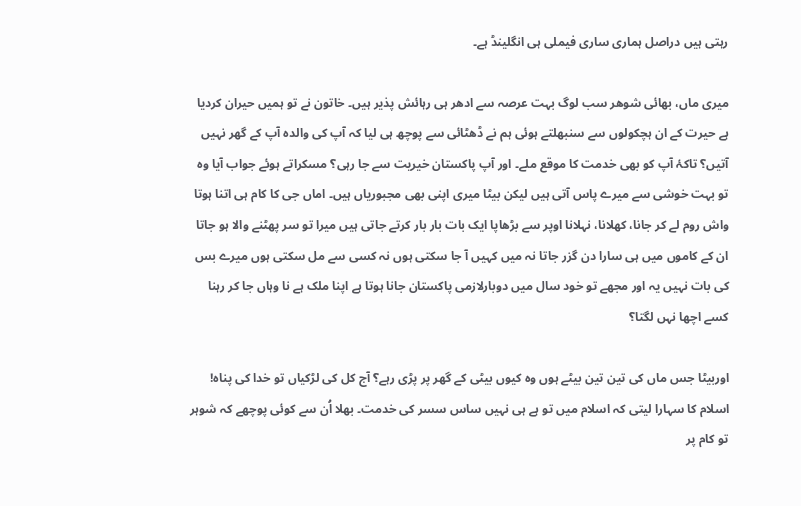رہتی ہیں دراصل ہماری ساری فیملی ہی انگلینڈ ہے۔

میری ماں، بھائی شوھر سب لوگ بہت عرصہ سے ادھر ہی رہائش پذیر ہیں۔ خاتون نے تو ہمیں حیران کردیا ہے حیرت کے ان ہچکولوں سے سنبھلتے ہوئی ہم نے ڈھٹائی سے پوچھ ہی لیا کہ آپ کی والدہ آپ کے گھر نہیں آتیں؟ تاکۂ آپ کو بھی خدمت کا موقع ملے۔ اور آپ پاکستان خیریت سے جا رہی؟ مسکراتے ہوئے جواب آیا وہ تو بہت خوشی سے میرے پاس آتی ہیں لیکن بیٹا میری اپنی بھی مجبوریاں ہیں۔ اماں جی کا کام ہی اتنا ہوتا واش روم لے کر جانا، کھلانا، نہلانا اوپر سے بڑھاپا ایک بات بار بار کرتے جاتی ہیں میرا تو سر پھٹنے والا ہو جاتا ان کے کاموں میں ہی سارا دن گزر جاتا نہ میں کہیں آ جا سکتی ہوں نہ کسی سے مل سکتی ہوں میرے بس کی بات نہیں یہ اور مجھے تو خود سال میں دوبارلازمی پاکستان جانا ہوتا ہے اپنا ملک ہے نا وہاں جا کر رہنا کسے اچھا نہں لگتا؟

اوربیٹا جس ماں کی تین تین بیٹے ہوں وہ کیوں بیٹی کے گھر پر پڑی رہے؟ آج کل کی لڑکیاں تو خدا کی پناہ! اسلام کا سہارا لیتی کہ اسلام میں تو ہے ہی نہیں ساس سسر کی خدمت۔ بھلا اُن سے کوئی پوچھے کہ شوہر تو کام پر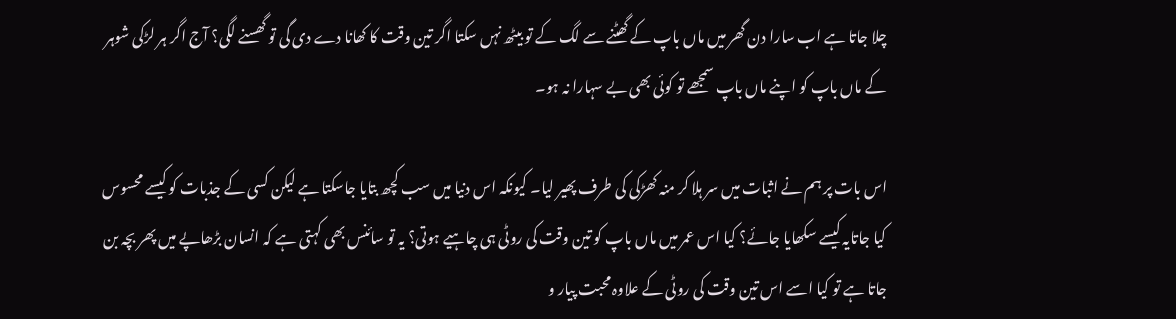چلا جاتا ہے اب سارا دن گھر میں ماں باپ کے گھٹنے سے لگ کے تو بیٹھ نہں سکتا اگر تین وقت کا کھانا دے دی گی تو گھسنے لگی؟ آج اگر ہر لڑکی شوہر کے ماں باپ کو اپنے ماں باپ سمجھے تو کوئی بھی بے سہارا نہ ہو۔

اس بات پر ہم نے اثبات میں سر ہلا کر منہ کھڑکی کی طرف پھیر لیا۔ کیونکہ اس دنیا میں سب کچھ بتایا جاسکتا ہے لیکن کسی کے جذبات کو کیسے محسوس کیا جاتایہ کیسے سکھایا جائے؟ کیا اس عمر میں ماں باپ کو تین وقت کی روٹی ہی چاہیے ہوتی؟ یہ تو سائنس بھی کہتی ہے کہ انسان بڑھاپے میں پھر بچہ بن جاتا ہے تو کیا اسے اس تین وقت کی روٹی کے علاوہ محبت پیار و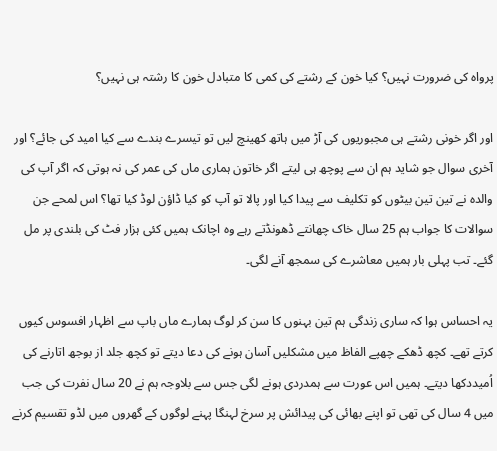پرواہ کی ضرورت نہیں؟ کیا خون کے رشتے کی کمی کا متبادل خون کا رشتہ ہی نہیں؟

اور اگر خونی رشتے ہی مجبوریوں کی آڑ میں ہاتھ کھینچ لیں تو تیسرے بندے سے کیا امید کی جائے؟ اور آخری سوال جو شاید ہم ان سے پوچھ ہی لیتے اگر خاتون ہماری ماں کی عمر کی نہ ہوتی کہ اگر آپ کی والدہ نے تین تین بیٹوں کو تکلیف سے پیدا کیا اور پالا تو آپ کو کیا ڈاؤن لوڈ کیا تھا؟ اس لمحے جن سوالات کا جواب ہم 25 سال خاک چھانتے ڈھونڈتے رہے وہ اچانک ہمیں کئی ہزار فٹ کی بلندی پر مل گئے۔ تب پہلی بار ہمیں معاشرے کی سمجھ آنے لگی۔

یہ احساس ہوا کہ ساری زندگی ہم تین بہنوں کا سن کر لوگ ہمارے ماں باپ سے اظہار افسوس کیوں کرتے تھے۔ کچھ ڈھکے چھپے الفاظ میں مشکلیں آسان ہونے کی دعا دیتے تو کچھ جلد از بوجھ اتارنے کی اُمیددکھا دیتے۔ ہمیں اس عورت سے ہمدردی ہونے لگی جس سے بلاوجہ ہم نے 20 سال نفرت کی جب میں 4 سال کی تھی تو اپنے بھائی کی پیدائش پر سرخ لہنگا پہنے لوگوں کے گھروں میں لڈو تقسیم کرنے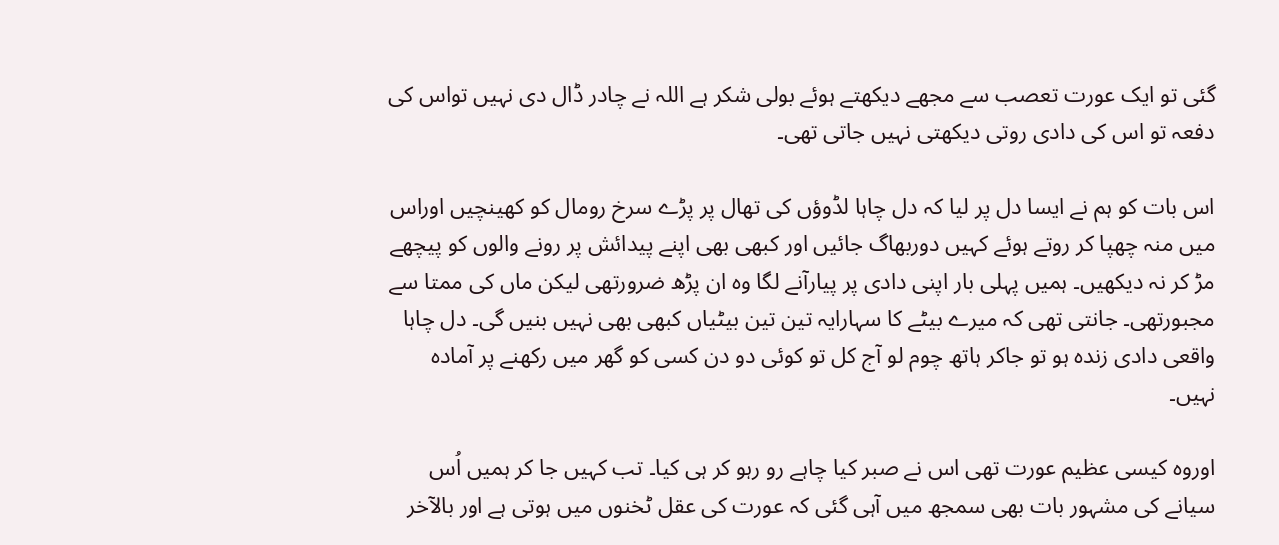گئی تو ایک عورت تعصب سے مجھے دیکھتے ہوئے بولی شکر ہے اللہ نے چادر ڈال دی نہیں تواس کی دفعہ تو اس کی دادی روتی دیکھتی نہیں جاتی تھی۔

اس بات کو ہم نے ایسا دل پر لیا کہ دل چاہا لڈوؤں کی تھال پر پڑے سرخ رومال کو کھینچیں اوراس میں منہ چھپا کر روتے ہوئے کہیں دوربھاگ جائیں اور کبھی بھی اپنے پیدائش پر رونے والوں کو پیچھے مڑ کر نہ دیکھیں۔ ہمیں پہلی بار اپنی دادی پر پیارآنے لگا وہ ان پڑھ ضرورتھی لیکن ماں کی ممتا سے مجبورتھی۔ جانتی تھی کہ میرے بیٹے کا سہارایہ تین تین بیٹیاں کبھی بھی نہیں بنیں گی۔ دل چاہا واقعی دادی زندہ ہو تو جاکر ہاتھ چوم لو آج کل تو کوئی دو دن کسی کو گھر میں رکھنے پر آمادہ نہیں۔

اوروہ کیسی عظیم عورت تھی اس نے صبر کیا چاہے رو رہو کر ہی کیا۔ تب کہیں جا کر ہمیں اُس سیانے کی مشہور بات بھی سمجھ میں آہی گئی کہ عورت کی عقل ٹخنوں میں ہوتی ہے اور بالآخر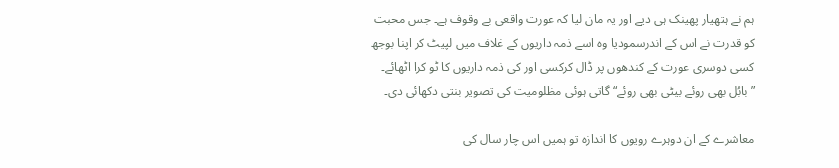ہم نے ہتھیار پھینک ہی دیے اور یہ مان لیا کہ عورت واقعی بے وقوف ہے۔ جس محبت کو قدرت نے اس کے اندرسمودیا وہ اسے ذمہ داریوں کے غلاف میں لپیٹ کر اپنا بوجھ کسی دوسری عورت کے کندھوں پر ڈال کرکسی اور کی ذمہ داریوں کا ٹو کرا اٹھائے۔ ”بابُل بھی روئے بیٹی بھی روئے“ گاتی ہوئی مظلومیت کی تصویر بنتی دکھائی دی۔

معاشرے کے ان دوہرے رویوں کا اندازہ تو ہمیں اس چار سال کی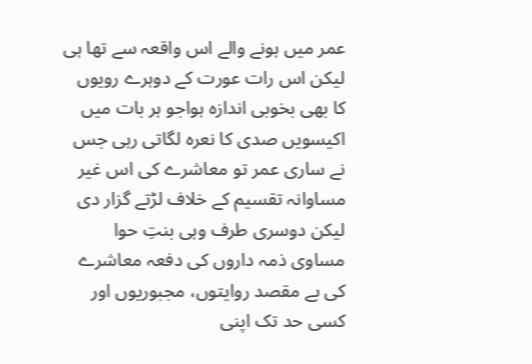عمر میں ہونے والے اس واقعہ سے تھا ہی لیکن اس رات عورت کے دوہرے رویوں کا بھی بخوبی اندازہ ہواجو ہر بات میں اکیسویں صدی کا نعرہ لگاتی رہی جس نے ساری عمر تو معاشرے کی اس غیر مساوانہ تقسیم کے خلاف لڑتے گزار دی لیکن دوسری طرف وہی بنتِ حوا مساوی ذمہ داروں کی دفعہ معاشرے کی بے مقصد روایتوں، مجبوریوں اور کسی حد تک اپنی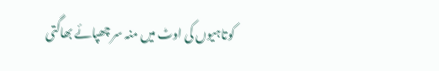کوتاہیوں کی اوٹ میں منہ سر چھپائے بھاگتی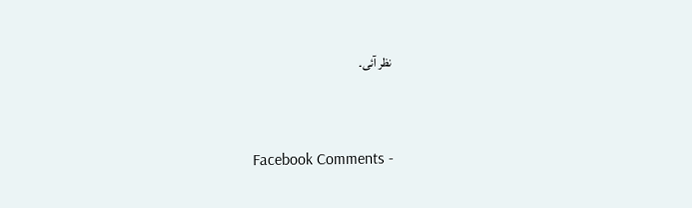نظر آئی۔


Facebook Comments -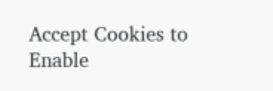Accept Cookies to Enable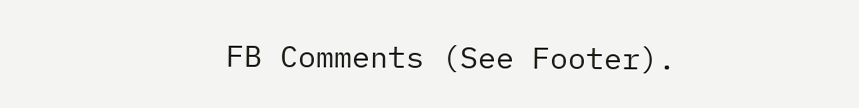FB Comments (See Footer).